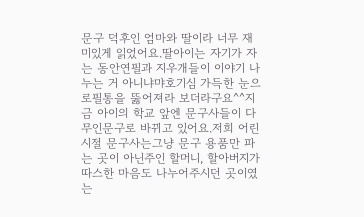문구 덕후인 엄마와 딸이라 너무 재미있게 읽었어요.딸아이는 자기가 자는 동안연필과 지우개들이 이야기 나누는 거 아니냐먀호기심 가득한 눈으로필통을 뚫어져라 보더라구요^^지금 아이의 학교 앞엔 문구사들이 다 무인문구로 바뀌고 있어요.저희 어린 시절 문구사는그냥 문구 용품만 파는 곳이 아닌주인 할머니, 할아버지가 따스한 마음도 나누어주시던 곳이였는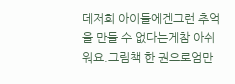데저희 아이들에겐그런 추억을 만들 수 없다는게참 아쉬워요.그림책 한 권으로엄만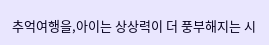추억여행을,아이는 상상력이 더 풍부해지는 시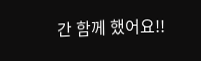간 함께 했어요!!